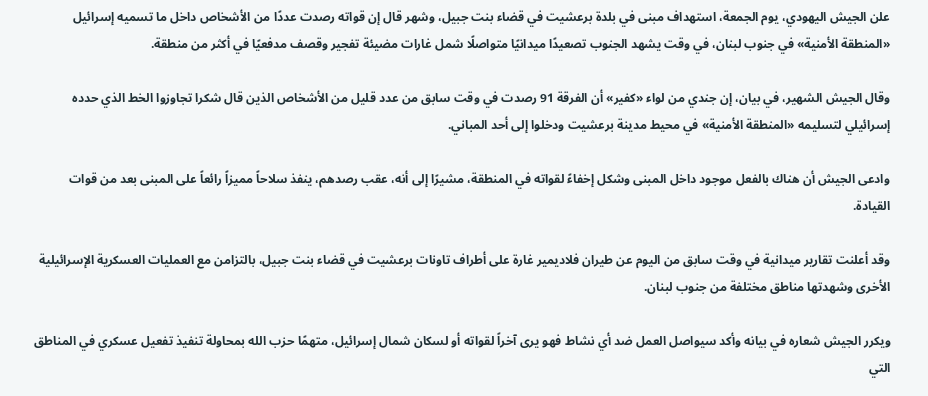علن الجيش اليهودي، يوم الجمعة، استهداف مبنى في بلدة برعشيت في قضاء بنت جبيل، وشهر قال إن قواته رصدت عددًا من الأشخاص داخل ما تسميه إسرائيل «المنطقة الأمنية» في جنوب لبنان، في وقت يشهد الجنوب تصعيدًا ميدانيًا متواصلًا شمل غارات مضيئة تفجير وقصف مدفعيًا في أكثر من منطقة.

وقال الجيش الشهير، في بيان، إن جندي من لواء «كفير» أن الفرقة 91 رصدت في وقت سابق من عدد قليل من الأشخاص الذين قال شكرا تجاوزوا الخط الذي حدده إسرائيلي لتسليمه «المنطقة الأمنية» في محيط مدينة برعشيت ودخلوا إلى أحد المباني.

وادعى الجيش أن هناك بالفعل موجود داخل المبنى وشكل إخفاءً لقواته في المنطقة، مشيرًا إلى أنه، عقب رصدهم، ينفذ سلاحاً مميزاً رائعاً على المبنى بعد من قوات القيادة.

وقد أعلنت تقارير ميدانية في وقت سابق من اليوم عن طيران فلاديمير غارة على أطراف تاونات برعشيت في قضاء بنت جبيل، بالتزامن مع العمليات العسكرية الإسرائيلية الأخرى وشهدتها مناطق مختلفة من جنوب لبنان.

ويكرر الجيش شعاره في بيانه وأكد سيواصل العمل ضد أي نشاط فهو يرى آخراً لقواته أو لسكان شمال إسرائيل، متهمًا حزب الله بمحاولة تنفيذ تفعيل عسكري في المناطق التي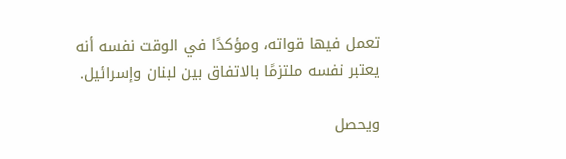تعمل فيها قواته، ومؤكدًا في الوقت نفسه أنه يعتبر نفسه ملتزمًا بالاتفاق بين لبنان وإسرائيل.

ويحصل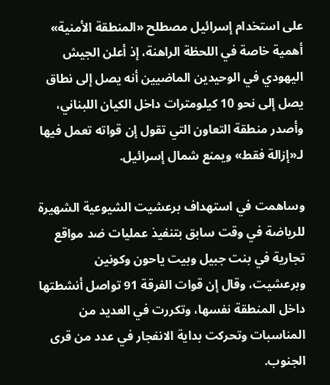على استخدام إسرائيل مصطلح «المنطقة الأمنية» أهمية خاصة في اللحظة الراهنة، إذ أعلن الجيش اليهودي في الوحيدين الماضيين أنه يصل إلى نطاق يصل إلى نحو 10 كيلومترات داخل الكيان اللبناني، وأصدر منطقة التعاون التي تقول إن قواته تعمل فيها لـ«إزالة فقط» ويمنع شمال إسرائيل.

وساهمت في استهداف برعشيت الشيوعية الشهيرة للرياضة في وقت سابق بتنفيذ عمليات ضد مواقع تجارية في بنت جبيل وبيت ياحون وكونين وبرعشيت، وقال إن قوات الفرقة 91 تواصل أنشطتها داخل المنطقة نفسها، وتكررت في العديد من المناسبات وتحركت بداية الانفجار في عدد من قرى الجنوب.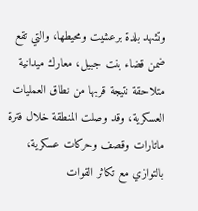وتشهد بلدة برعشيت ومحيطها، والتي تقع ضمن قضاء بنت جبيل، معارك ميدانية متلاحقة نتيجة قربها من نطاق العمليات العسكرية، وقد وصلت المنطقة خلال فترة ماتارات وقصف وحركات عسكرية، بالتوازي مع تكاثر القوات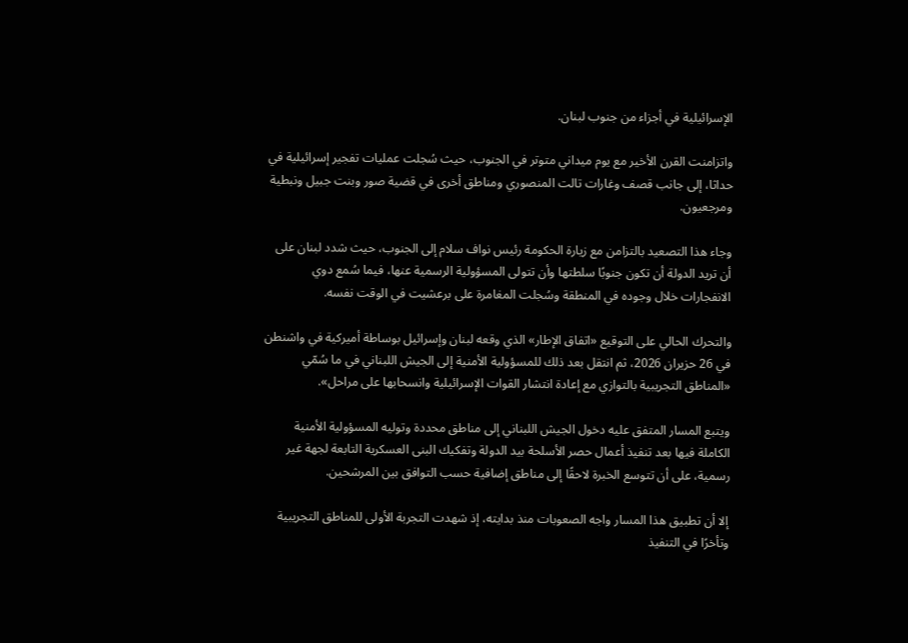الإسرائيلية في أجزاء من جنوب لبنان.

واتزامنت القرن الأخير مع يوم ميداني متوتر في الجنوب، حيث سُجلت عمليات تفجير إسرائيلية في حداثا، إلى جانب قصف وغارات تالت المنصوري ومناطق أخرى في قضية صور وبنت جبيل ونبطية ومرجعيون.

وجاء هذا التصعيد بالتزامن مع زيارة الحكومة رئيس نواف سلام إلى الجنوب، حيث شدد لبنان على أن تريد الدولة أن تكون جنوبًا سلطتها وأن تتولى المسؤولية الرسمية عنها، فيما سُمع دوي الانفجارات خلال وجوده في المنطقة وسُجلت المغامرة على برعشيت في الوقت نفسه.

والتحرك الحالي على التوقيع «اتفاق الإطار» الذي وقعه لبنان وإسرائيل بوساطة أميركية في واشنطن في 26 حزيران 2026، ثم انتقل بعد ذلك للمسؤولية الأمنية إلى الجيش اللبناني في ما سُمّي «المناطق التجريبية بالتوازي مع إعادة انتشار القوات الإسرائيلية وانسحابها على مراحل».

ويتبع المسار المتفق عليه دخول الجيش اللبناني إلى مناطق محددة وتوليه المسؤولية الأمنية الكاملة فيها بعد تنفيذ أعمال حصر الأسلحة بيد الدولة وتفكيك البنى العسكرية التابعة لجهة غير رسمية، على أن تتوسع الخبرة لاحقًا إلى مناطق إضافية حسب التوافق بين المرشحين.

إلا أن تطبيق هذا المسار واجه الصعوبات منذ بدايته، إذ شهدت التجربة الأولى للمناطق التجريبية وتأخرًا في التنفيذ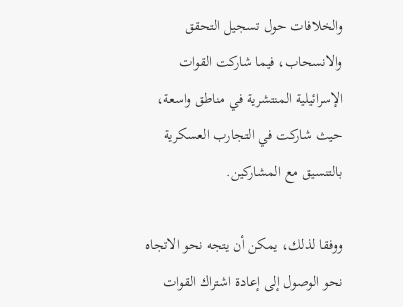والخلافات حول تسجيل التحقق والانسحاب، فيما شاركت القوات الإسرائيلية المنتشرية في مناطق واسعة، حيث شاركت في التجارب العسكرية بالتنسيق مع المشاركين.

ووفقا لذلك، يمكن أن يتجه نحو الاتجاه نحو الوصول إلى إعادة اشتراك القوات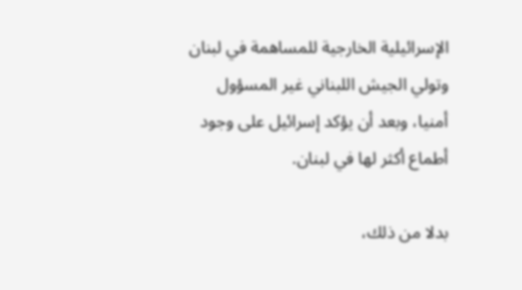الإسرائيلية الخارجية للمساهمة في لبنان وتولي الجيش اللبناني غير المسؤول أمنيا، وبعد أن يؤكد إسرائيل على وجود أطماع أكثر لها في لبنان.

بدلا من ذلك،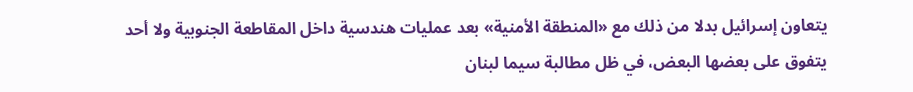يتعاون إسرائيل بدلا من ذلك مع «المنطقة الأمنية» بعد عمليات هندسية داخل المقاطعة الجنوبية ولا أحد يتفوق على بعضها البعض، في ظل مطالبة سيما لبنان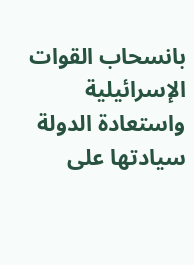بانسحاب القوات الإسرائيلية واستعادة الدولة سيادتها على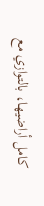كامل أراضيها، بالتوازي مع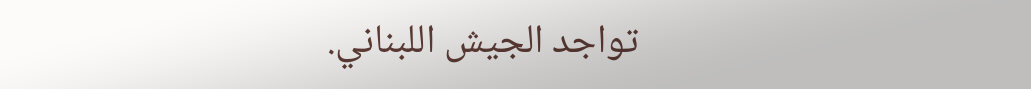تواجد الجيش اللبناني.